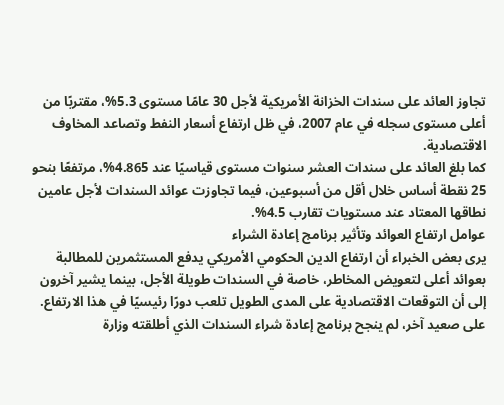تجاوز العائد على سندات الخزانة الأمريكية لأجل 30 عامًا مستوى 5.3%، مقتربًا من أعلى مستوى سجله في عام 2007، في ظل ارتفاع أسعار النفط وتصاعد المخاوف الاقتصادية.
كما بلغ العائد على سندات العشر سنوات مستوى قياسيًا عند 4.865%، مرتفعًا بنحو 25 نقطة أساس خلال أقل من أسبوعين، فيما تجاوزت عوائد السندات لأجل عامين نطاقها المعتاد عند مستويات تقارب 4.5%.
عوامل ارتفاع العوائد وتأثير برنامج إعادة الشراء
يرى بعض الخبراء أن ارتفاع الدين الحكومي الأمريكي يدفع المستثمرين للمطالبة بعوائد أعلى لتعويض المخاطر، خاصة في السندات طويلة الأجل، بينما يشير آخرون إلى أن التوقعات الاقتصادية على المدى الطويل تلعب دورًا رئيسيًا في هذا الارتفاع.
على صعيد آخر، لم ينجح برنامج إعادة شراء السندات الذي أطلقته وزارة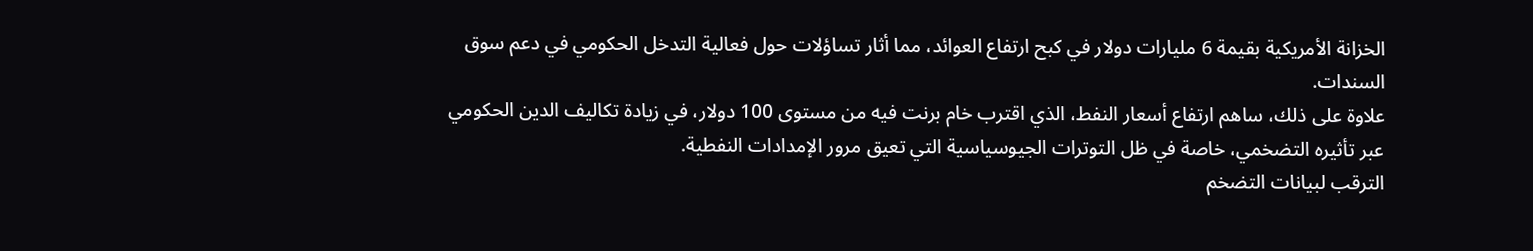الخزانة الأمريكية بقيمة 6 مليارات دولار في كبح ارتفاع العوائد، مما أثار تساؤلات حول فعالية التدخل الحكومي في دعم سوق السندات.
علاوة على ذلك، ساهم ارتفاع أسعار النفط، الذي اقترب خام برنت فيه من مستوى 100 دولار، في زيادة تكاليف الدين الحكومي عبر تأثيره التضخمي، خاصة في ظل التوترات الجيوسياسية التي تعيق مرور الإمدادات النفطية.
الترقب لبيانات التضخم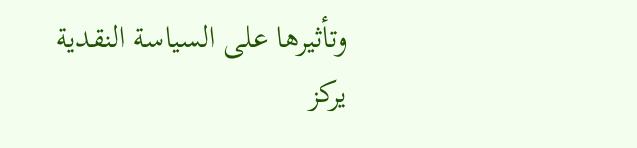وتأثيرها على السياسة النقدية
يركز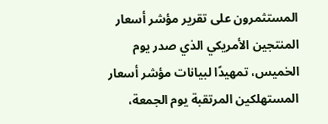المستثمرون على تقرير مؤشر أسعار المنتجين الأمريكي الذي صدر يوم الخميس، تمهيدًا لبيانات مؤشر أسعار المستهلكين المرتقبة يوم الجمعة،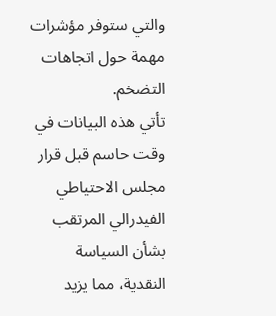والتي ستوفر مؤشرات مهمة حول اتجاهات التضخم.
تأتي هذه البيانات في وقت حاسم قبل قرار مجلس الاحتياطي الفيدرالي المرتقب بشأن السياسة النقدية، مما يزيد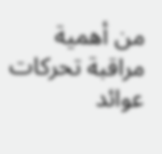من أهمية مراقبة تحركات عوائد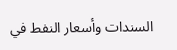السندات وأسعار النفط في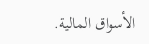الأسواق المالية.